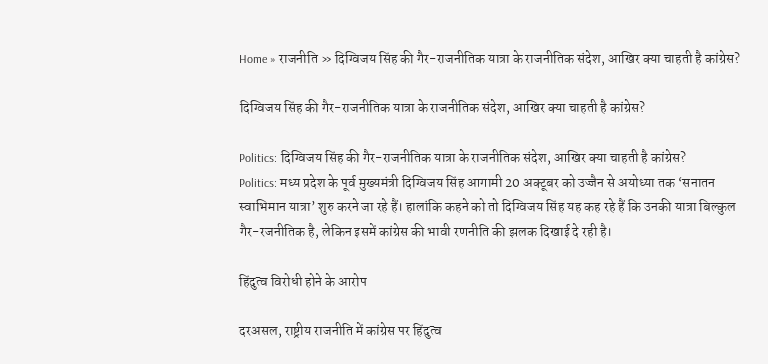Home » राजनीति » दिग्विजय सिंह की गैर-राजनीतिक यात्रा के राजनीतिक संदेश, आखिर क्या चाहती है कांग्रेस?

दिग्विजय सिंह की गैर-राजनीतिक यात्रा के राजनीतिक संदेश, आखिर क्या चाहती है कांग्रेस?

Politics: दिग्विजय सिंह की गैर-राजनीतिक यात्रा के राजनीतिक संदेश, आखिर क्या चाहती है कांग्रेस?
Politics: मध्य प्रदेश के पूर्व मुख्यमंत्री दिग्विजय सिंह आगामी 20 अक्टूबर को उज्जैन से अयोध्या तक ‘सनातन स्वाभिमान यात्रा’ शुरु करने जा रहे हैं। हालांकि कहने को तो दिग्विजय सिंह यह कह रहे हैं कि उनकी यात्रा बिल्कुल गैर-रजनीतिक है, लेकिन इसमें कांग्रेस की भावी रणनीति की झलक दिखाई दे रही है।

हिंदुत्व विरोधी होने के आरोप

दरअसल, राष्ट्रीय राजनीति में कांग्रेस पर हिंदुत्व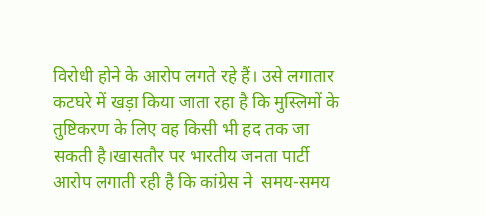विरोधी होने के आरोप लगते रहे हैं। उसे लगातार कटघरे में खड़ा किया जाता रहा है कि मुस्लिमों के तुष्टिकरण के लिए वह किसी भी हद तक जा सकती है।खासतौर पर भारतीय जनता पार्टी आरोप लगाती रही है कि कांग्रेस ने  समय-समय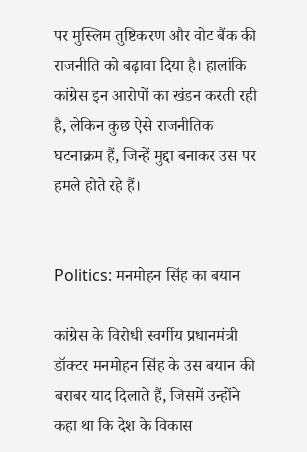पर मुस्लिम तुष्टिकरण और वोट बैंक की राजनीति को बढ़ावा दिया है। हालांकि कांग्रेस इन आरोपों का खंडन करती रही है, लेकिन कुछ ऐसे राजनीतिक घटनाक्रम हैं, जिन्हें मुद्दा बनाकर उस पर हमले होते रहे हैं।


Politics: मनमोहन सिंह का बयान

कांग्रेस के विरोधी स्वर्गीय प्रधानमंत्री डॉक्टर मनमोहन सिंह के उस बयान की बराबर याद दिलाते हैं, जिसमें उन्होंने कहा था कि देश के विकास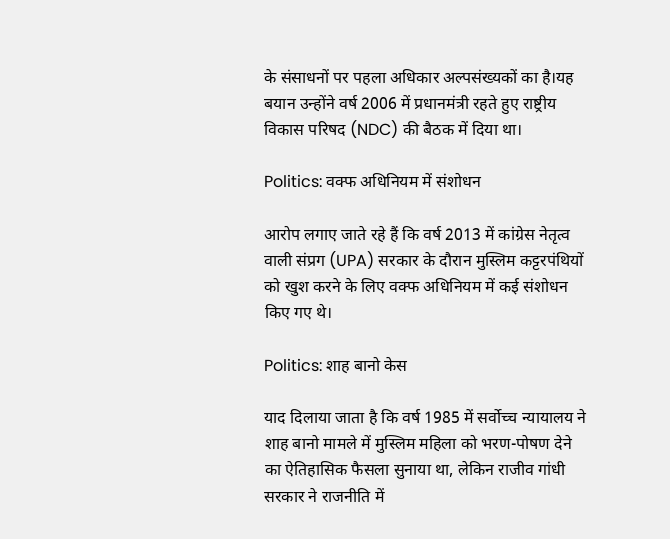के संसाधनों पर पहला अधिकार अल्पसंख्यकों का है।यह बयान उन्होंने वर्ष 2006 में प्रधानमंत्री रहते हुए राष्ट्रीय विकास परिषद (NDC) की बैठक में दिया था।

Politics: वक्फ अधिनियम में संशोधन

आरोप लगाए जाते रहे हैं कि वर्ष 2013 में कांग्रेस नेतृत्व वाली संप्रग (UPA) सरकार के दौरान मुस्लिम कट्टरपंथियों को खुश करने के लिए वक्फ अधिनियम में कई संशोधन किए गए थे।

Politics: शाह बानो केस

याद दिलाया जाता है कि वर्ष 1985 में सर्वोच्च न्यायालय ने शाह बानो मामले में मुस्लिम महिला को भरण-पोषण देने का ऐतिहासिक फैसला सुनाया था, लेकिन राजीव गांधी सरकार ने राजनीति में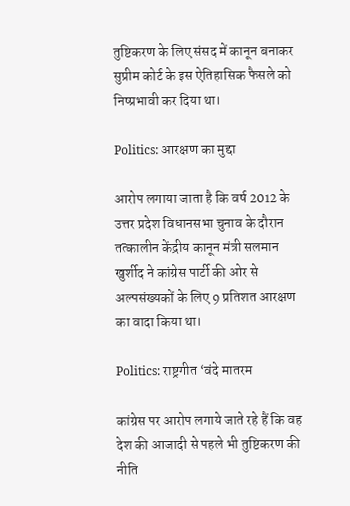तुष्टिकरण के लिए संसद में कानून बनाकर सुप्रीम कोर्ट के इस ऐतिहासिक फैसले को निष्प्रभावी कर दिया था।

Politics: आरक्षण का मुद्दा

आरोप लगाया जाता है कि वर्ष 2012 के उत्तर प्रदेश विधानसभा चुनाव के दौरान तत्कालीन केंद्रीय कानून मंत्री सलमान खुर्शीद ने कांग्रेस पार्टी की ओर से अल्पसंख्यकों के लिए 9 प्रतिशत आरक्षण का वादा किया था।

Politics: राष्ट्रगीत ‘वंदे मातरम

कांग्रेस पर आरोप लगाये जाते रहे हैं कि वह देश की आजादी से पहले भी तुष्टिकरण की नीति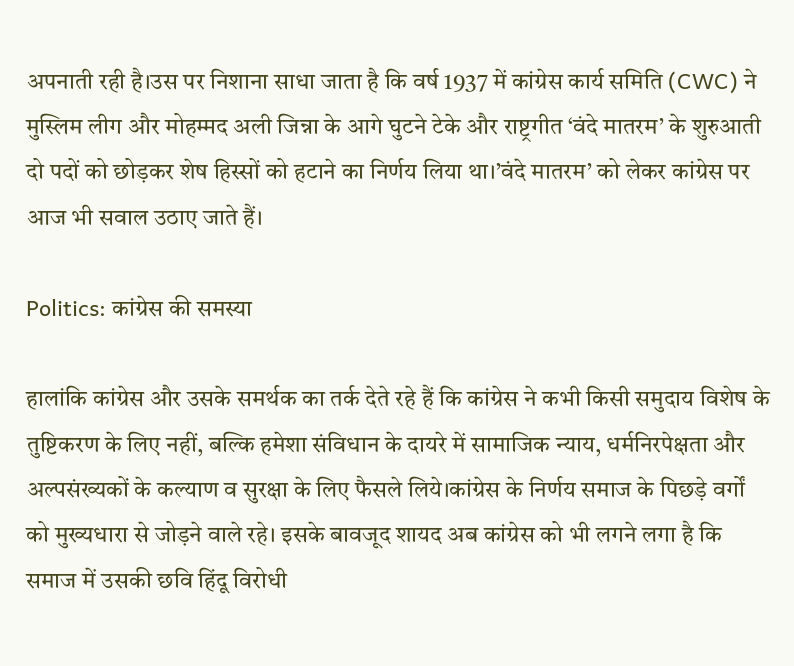अपनाती रही है।उस पर निशाना साधा जाता है कि वर्ष 1937 में कांग्रेस कार्य समिति (CWC) ने मुस्लिम लीग और मोहम्मद अली जिन्ना के आगे घुटने टेके और राष्ट्रगीत ‘वंदे मातरम’ के शुरुआती दो पदों को छोड़कर शेष हिस्सों को हटाने का निर्णय लिया था।’वंदे मातरम’ को लेकर कांग्रेस पर आज भी सवाल उठाए जाते हैं।

Politics: कांग्रेस की समस्या

हालांकि कांग्रेस और उसके समर्थक का तर्क देते रहे हैं कि कांग्रेस ने कभी किसी समुदाय विशेष के तुष्टिकरण के लिए नहीं, बल्कि हमेशा संविधान के दायरे में सामाजिक न्याय, धर्मनिरपेक्षता और अल्पसंख्यकों के कल्याण व सुरक्षा के लिए फैसले लिये।कांग्रेस के निर्णय समाज के पिछड़े वर्गों को मुख्यधारा से जोड़ने वाले रहे। इसके बावजूद शायद अब कांग्रेस को भी लगने लगा है कि समाज में उसकी छवि हिंदू विरोधी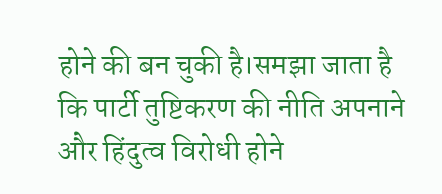होने की बन चुकी है।समझा जाता है कि पार्टी तुष्टिकरण की नीति अपनाने और हिंदुत्व विरोधी होने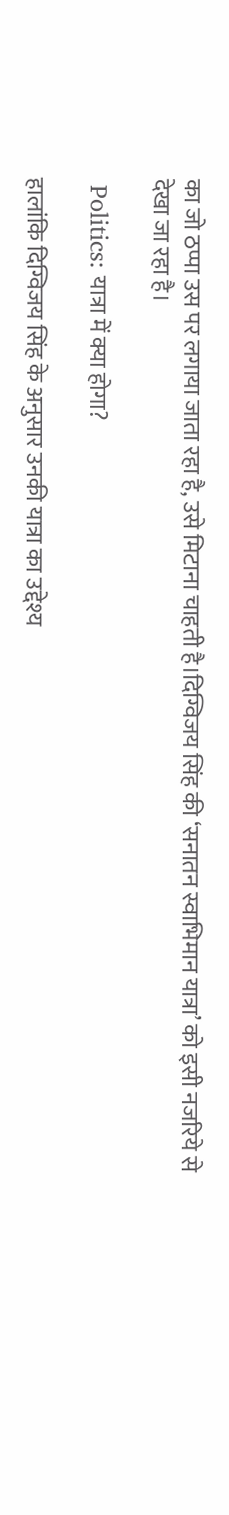का जो ठप्पा उस पर लगाया जाता रहा है, उसे मिटाना चाहती है।दिग्विजय सिंह की ‘सनातन स्वाभिमान यात्रा’ को इसी नजरिये से देखा जा रहा है।

 Politics: यात्रा में क्या होगा?

हालांकि दिग्विजय सिंह के अनुसार उनकी यात्रा का उद्देश्य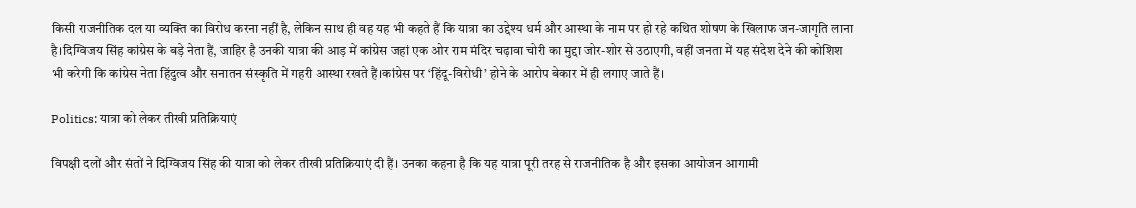किसी राजनीतिक दल या व्यक्ति का विरोध करना नहीं है, लेकिन साथ ही वह यह भी कहते हैं कि यात्रा का उद्देश्य धर्म और आस्था के नाम पर हो रहे कथित शोषण के खिलाफ जन-जागृति लाना है।दिग्विजय सिंह कांग्रेस के बड़े नेता हैं, जाहिर है उनकी यात्रा की आड़ में कांग्रेस जहां एक ओर राम मंदिर चढ़ावा चोरी का मुद्दा जोर-शोर से उठाएगी, वहीं जनता में यह संदेश देने की कोशिश भी करेगी कि कांग्रेस नेता हिंदुत्व और सनातन संस्कृति में गहरी आस्था रखते हैं।कांग्रेस पर ‘हिंदू-विरोधी’ होने के आरोप बेकार में ही लगाए जाते हैं।

Politics: यात्रा को लेकर तीखी प्रतिक्रियाएं

विपक्षी दलों और संतों ने दिग्विजय सिंह की यात्रा को लेकर तीखी प्रतिक्रियाएं दी हैं। उनका कहना है कि यह यात्रा पूरी तरह से राजनीतिक है और इसका आयोजन आगामी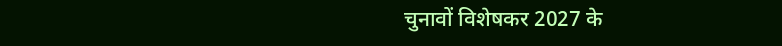चुनावों विशेषकर 2027 के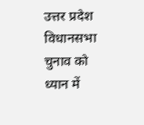उत्तर प्रदेश विधानसभा चुनाव को ध्यान में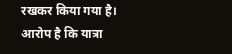रखकर किया गया है। आरोप है कि यात्रा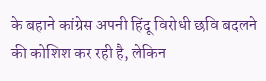के बहाने कांग्रेस अपनी हिंदू विरोधी छवि बदलने की कोशिश कर रही है, लेकिन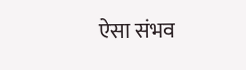ऐसा संभव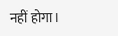नहीं होगा।